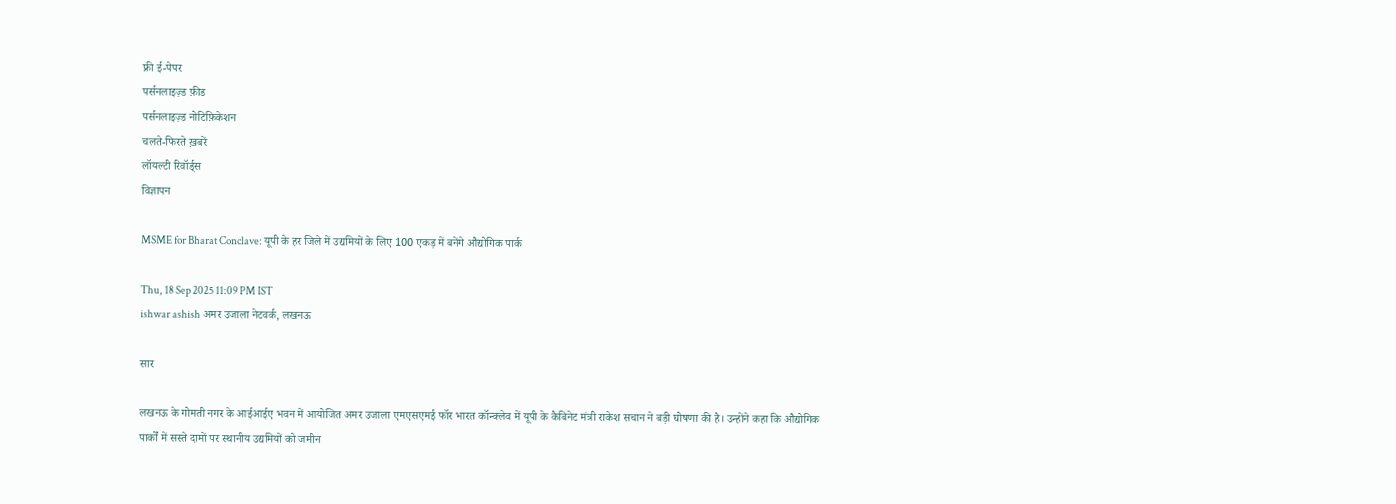फ्री ई-पेपर
पर्सनलाइज़्ड फ़ीड
पर्सनलाइज़्ड नोटिफ़िकेशन
चलते-फिरते ख़बरें
लॉयल्टी रिवॉर्ड्स
विज्ञापन

MSME for Bharat Conclave: यूपी के हर जिले में उद्यमियों के लिए 100 एकड़ में बनेंगे औद्योगिक पार्क

Thu, 18 Sep 2025 11:09 PM IST
ishwar ashish अमर उजाला नेटवर्क, लखनऊ

सार

लखनऊ के गोमती नगर के आईआईए भवन में आयोजित अमर उजाला एमएसएमई फॉर भारत कॉन्क्लेव में यूपी के कैबिनेट मंत्री राकेश सचान ने बड़ी घोषणा की है। उन्होंने कहा कि औद्योगिक पार्कों में सस्ते दामों पर स्थानीय उद्यमियों को जमीन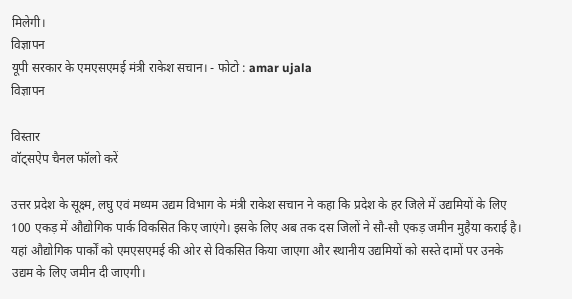मिलेगी।
विज्ञापन
यूपी सरकार के एमएसएमई मंत्री राकेश सचान। - फोटो : amar ujala
विज्ञापन

विस्तार
वॉट्सऐप चैनल फॉलो करें

उत्तर प्रदेश के सूक्ष्म, लघु एवं मध्यम उद्यम विभाग के मंत्री राकेश सचान ने कहा कि प्रदेश के हर जिले में उद्यमियों के लिए 100 एकड़ में औद्योगिक पार्क विकसित किए जाएंगे। इसके लिए अब तक दस जिलों ने सौ-सौ एकड़ जमीन मुहैया कराई है। यहां औद्योगिक पार्कों को एमएसएमई की ओर से विकसित किया जाएगा और स्थानीय उद्यमियों को सस्ते दामों पर उनके उद्यम के लिए जमीन दी जाएगी।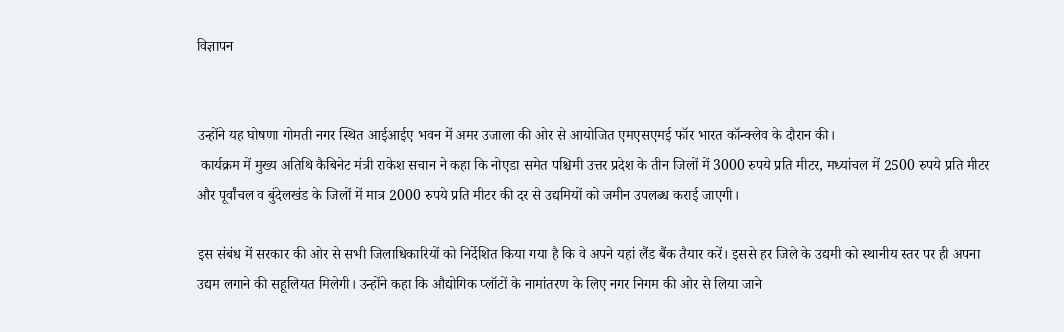विज्ञापन


उन्होंने यह घोषणा गोमती नगर स्थित आईआईए भवन में अमर उजाला की ओर से आयोजित एमएसएमई फॉर भारत कॉन्क्लेव के दौरान की।
 कार्यक्रम में मुख्य अतिथि कैबिनेट मंत्री राकेश सचान ने कहा कि नोएडा समेत पश्चिमी उत्तर प्रदेश के तीन जिलों में 3000 रुपये प्रति मीटर, मध्यांचल में 2500 रुपये प्रति मीटर और पूर्वांचल व बुंदेलखंड के जिलों में मात्र 2000 रुपये प्रति मीटर की दर से उद्यमियों को जमीन उपलब्ध कराई जाएगी।

इस संबंध में सरकार की ओर से सभी जिलाधिकारियों को निर्देशित किया गया है कि वे अपने यहां लैंड बैंक तैयार करें। इससे हर जिले के उद्यमी को स्थानीय स्तर पर ही अपना उद्यम लगाने की सहूलियत मिलेगी। उन्होंने कहा कि औद्योगिक प्लॉटों के नामांतरण के लिए नगर निगम की ओर से लिया जाने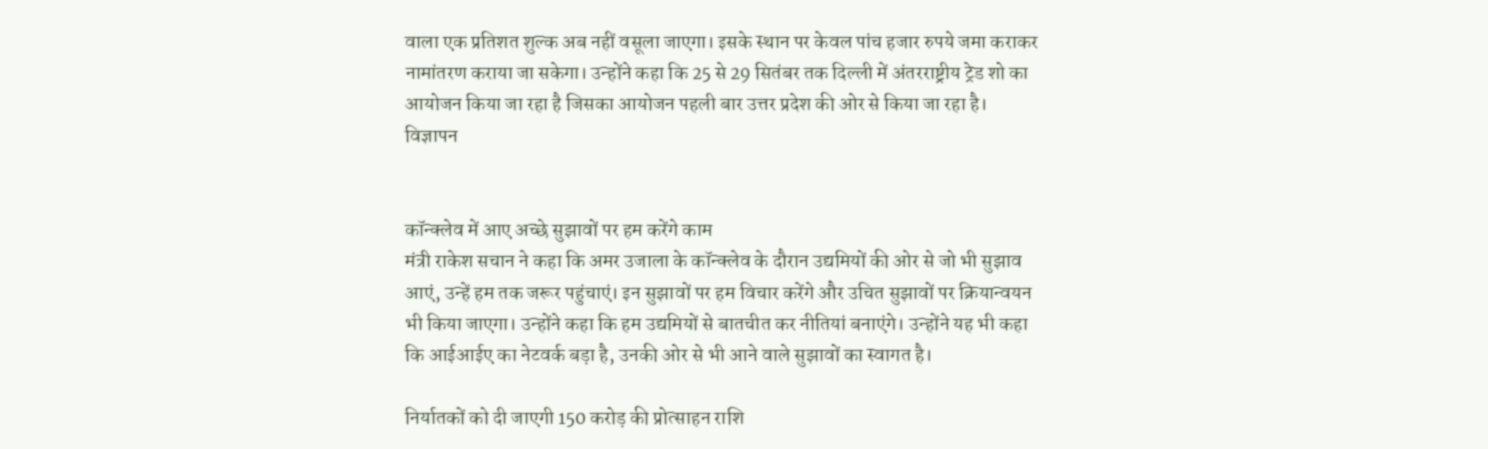वाला एक प्रतिशत शुल्क अब नहीं वसूला जाएगा। इसके स्थान पर केवल पांच हजार रुपये जमा कराकर नामांतरण कराया जा सकेगा। उन्होंने कहा कि 25 से 29 सितंबर तक दिल्ली में अंतरराष्ट्रीय ट्रेड शो का आयोजन किया जा रहा है जिसका आयोजन पहली बार उत्तर प्रदेश की ओर से किया जा रहा है।
विज्ञापन


कॉन्क्लेव में आए अच्छे सुझावों पर हम करेंगे काम
मंत्री राकेश सचान ने कहा कि अमर उजाला के कॉन्क्लेव के दौरान उद्यमियों की ओर से जो भी सुझाव आएं, उन्हें हम तक जरूर पहुंचाएं। इन सुझावों पर हम विचार करेंगे और उचित सुझावों पर क्रियान्वयन भी किया जाएगा। उन्होंने कहा कि हम उद्यमियों से बातचीत कर नीतियां बनाएंगे। उन्होंने यह भी कहा कि आईआईए का नेटवर्क बड़ा है, उनकी ओर से भी आने वाले सुझावों का स्वागत है।

निर्यातकों को दी जाएगी 150 करोड़ की प्रोत्साहन राशि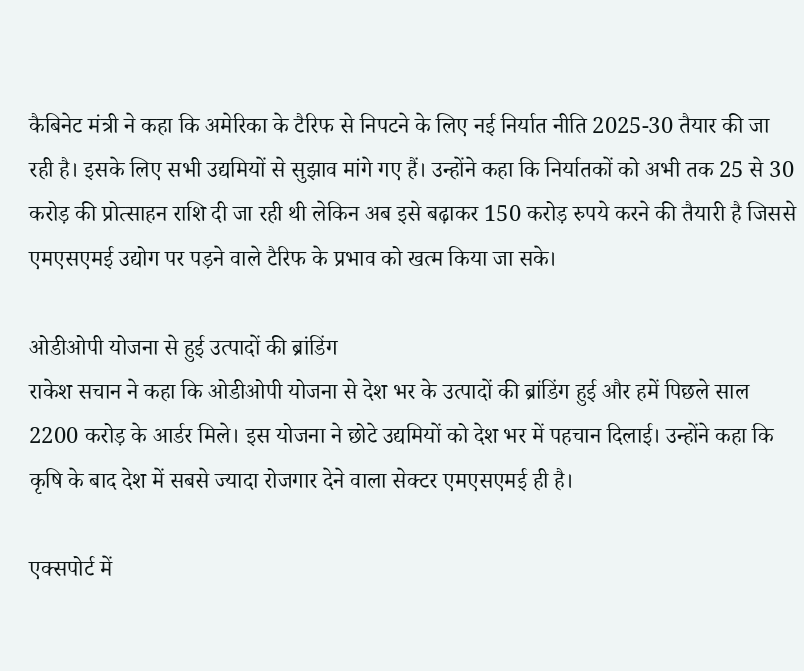कैबिनेट मंत्री ने कहा कि अमेरिका के टैरिफ से निपटने के लिए नई निर्यात नीति 2025-30 तैयार की जा रही है। इसके लिए सभी उद्यमियों से सुझाव मांगे गए हैं। उन्होंने कहा कि निर्यातकों को अभी तक 25 से 30 करोड़ की प्रोत्साहन राशि दी जा रही थी लेकिन अब इसे बढ़ाकर 150 करोड़ रुपये करने की तैयारी है जिससे एमएसएमई उद्योग पर पड़ने वाले टैरिफ के प्रभाव को खत्म किया जा सके।

ओडीओपी योजना से हुई उत्पादों की ब्रांडिंग
राकेश सचान ने कहा कि ओडीओपी योजना से देश भर के उत्पादों की ब्रांडिंग हुई और हमें पिछले साल 2200 करोड़ के आर्डर मिले। इस योजना ने छोटे उद्यमियों को देश भर में पहचान दिलाई। उन्होंने कहा कि कृषि के बाद देश में सबसे ज्यादा रोजगार देने वाला सेक्टर एमएसएमई ही है।

एक्सपोर्ट में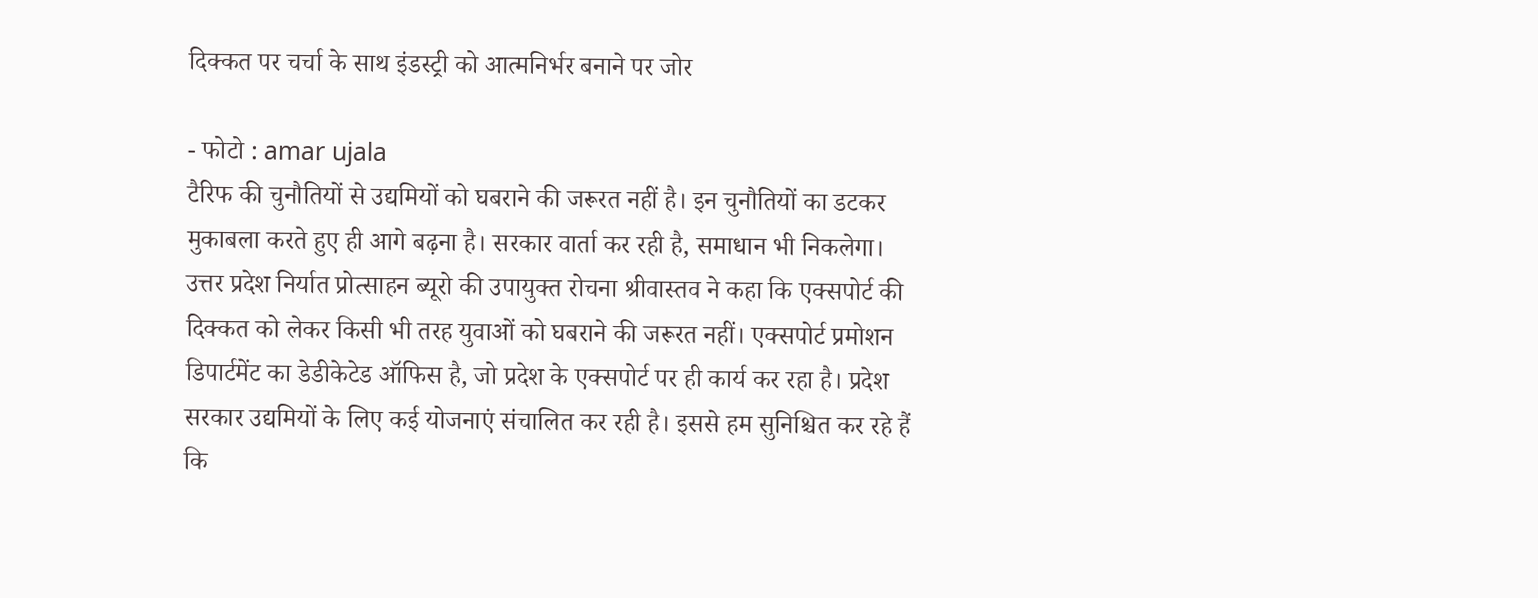दिक्कत पर चर्चा के साथ इंडस्ट्री को आत्मनिर्भर बनाने पर जोर

- फोटो : amar ujala
टैरिफ की चुनौतियों से उद्यमियों को घबराने की जरूरत नहीं है। इन चुनौतियों का डटकर मुकाबला करते हुए ही आगे बढ़ना है। सरकार वार्ता कर रही है, समाधान भी निकलेगा। उत्तर प्रदेश निर्यात प्रोत्साहन ब्यूरो की उपायुक्त रोचना श्रीवास्तव ने कहा कि एक्सपोर्ट की दिक्कत को लेकर किसी भी तरह युवाओं को घबराने की जरूरत नहीं। एक्सपोर्ट प्रमोशन डिपार्टमेंट का डेडीकेटेड ऑफिस है, जो प्रदेश के एक्सपोर्ट पर ही कार्य कर रहा है। प्रदेश सरकार उद्यमियों के लिए कई योजनाएं संचालित कर रही है। इससे हम सुनिश्चित कर रहे हैं कि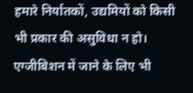हमारे निर्यातकों, उद्यमियों को किसी भी प्रकार की असुविधा न हो। एग्जीबिशन में जाने के लिए भी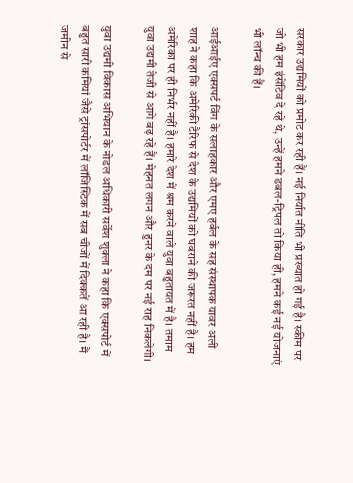सरकार उद्यमियों को प्रमोट कर रही हैं। नई निर्यात नीति भी प्रख्यात हो गई है। स्कीम पर जो भी हम इंसेंटिव दे रहे थे, उन्हें हमने डबल-ट्रिपल तो किया ही, हमने कई नई योजनाएं भी लॉन्च की हैं।

आईआईए एक्सपर्ट विंग के सलाहकार और एमए हर्बल के सह संस्थापक यावर अली शाह ने कहा कि अमेरिकी टैरिफ से देश के उद्यमियों को घबराने की जरूरत नहीं है। हम अमेरिका पर ही निर्भर नहीं है। हमारे देश में श्रम करने वाले युवा बहुतायत में है। तमाम युवा उद्यमी तेजी से आगे बढ़ रहे हैं। मेहनत लगन और हुनर के दम पर नई राह निकलेगी।

युवा उद्यमी विकास अभियान के नोडल अधिकारी सर्वेश शुक्ला ने कहा कि एक्सपोर्ट में बहुत सारी कमियां जैसे ट्रांसपोर्टर में लॉजिस्टिक में सब चीजों में दिक्कतें आ रही है। मैं जमीन से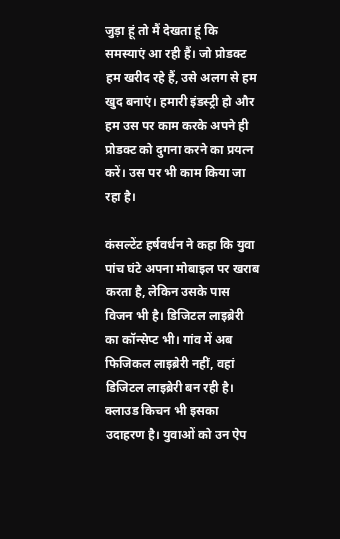जुड़ा हूं तो मैं देखता हूं कि समस्याएं आ रही हैं। जो प्रोडक्ट हम खरीद रहे हैं, उसे अलग से हम खुद बनाएं। हमारी इंडस्ट्री हो और हम उस पर काम करके अपने ही प्रोडक्ट को दुगना करने का प्रयत्न करें। उस पर भी काम किया जा रहा है।

कंसल्टेंट हर्षवर्धन ने कहा कि युवा पांच घंटे अपना मोबाइल पर खराब करता है, लेकिन उसके पास विजन भी है। डिजिटल लाइब्रेरी का कॉन्सेप्ट भी। गांव में अब फिजिकल लाइब्रेरी नहीं, वहां डिजिटल लाइब्रेरी बन रही है। क्लाउड किचन भी इसका उदाहरण है। युवाओं को उन ऐप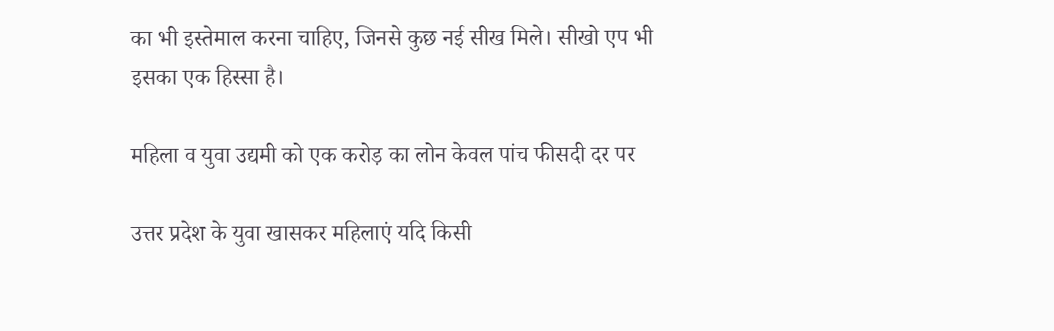का भी इस्तेमाल करना चाहिए, जिनसे कुछ नई सीख मिले। सीखो एप भी इसका एक हिस्सा है।

महिला व युवा उद्यमी को एक करोड़ का लोन केवल पांच फीसदी दर पर

उत्तर प्रदेश के युवा खासकर महिलाएं यदि किसी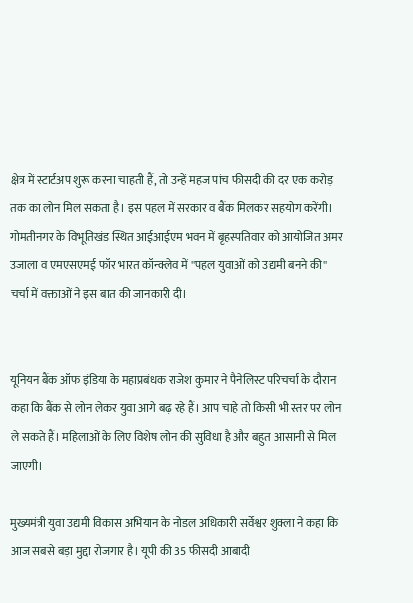क्षेत्र में स्टार्टअप शुरू करना चाहती हैं, तो उन्हें महज पांच फीसदी की दर एक करोड़ तक का लोन मिल सकता है। इस पहल में सरकार व बैंक मिलकर सहयोग करेंगी। गोमतीनगर के विभूतिखंड स्थित आईआईएम भवन में बृहस्पतिवार को आयोजित अमर उजाला व एमएसएमई फॉर भारत कॉन्क्लेव में ''पहल युवाओं को उद्यमी बनने की'' चर्चा में वक्ताओं ने इस बात की जानकारी दी।


यूनियन बैंक ऑफ इंडिया के महाप्रबंधक राजेश कुमार ने पैनेलिस्ट परिचर्चा के दौरान कहा कि बैंक से लोन लेकर युवा आगे बढ़ रहे हैं। आप चाहे तो किसी भी स्तर पर लोन ले सकते हैं। महिलाओं के लिए विशेष लोन की सुविधा है और बहुत आसानी से मिल जाएगी।

मुख्यमंत्री युवा उद्यमी विकास अभियान के नोडल अधिकारी सर्वेश्वर शुक्ला ने कहा कि आज सबसे बड़ा मुद्दा रोजगार है। यूपी की 35 फीसदी आबादी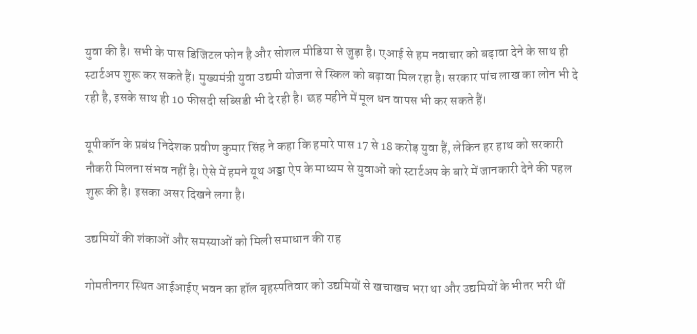युवा की है। सभी के पास डिजिटल फोन है और सोशल मीडिया से जुड़ा है। एआई से हम नवाचार को बढ़ावा देने के साथ ही स्टार्टअप शुरू कर सकते हैं। मुख्यमंत्री युवा उद्यमी योजना से स्किल को बढ़ावा मिल रहा है। सरकार पांच लाख का लोन भी दे रही है, इसके साथ ही 10 फीसदी सब्सिडी भी दे रही है। छह महीने में मूल धन वापस भी कर सकते हैं।

यूपीकॉन के प्रबंध निदेशक प्रवीण कुमार सिंह ने कहा कि हमारे पास 17 से 18 करोड़ युवा हैं, लेकिन हर हाथ को सरकारी नौकरी मिलना संभव नहीं है। ऐसे में हमने यूथ अड्डा ऐप के माध्यम से युवाओं को स्टार्टअप के बारे में जानकारी देने की पहल शुरू की है। इसका असर दिखने लगा है।

उद्यमियों की शंकाओं और समस्याओं को मिली समाधान की राह

गोमतीनगर स्थित आईआईए भवन का हॉल बृहस्पतिवार को उद्यमियों से खचाखच भरा था और उद्यमियों के भीतर भरी थीं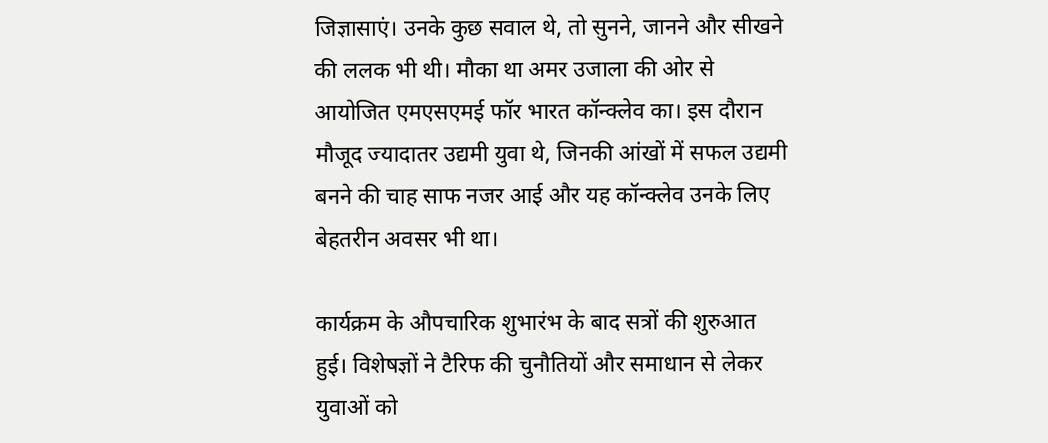जिज्ञासाएं। उनके कुछ सवाल थे, तो सुनने, जानने और सीखने की ललक भी थी। मौका था अमर उजाला की ओर से आयोजित एमएसएमई फॉर भारत कॉन्क्लेव का। इस दौरान मौजूद ज्यादातर उद्यमी युवा थे, जिनकी आंखों में सफल उद्यमी बनने की चाह साफ नजर आई और यह कॉन्क्लेव उनके लिए बेहतरीन अवसर भी था।

कार्यक्रम के औपचारिक शुभारंभ के बाद सत्रों की शुरुआत हुई। विशेषज्ञों ने टैरिफ की चुनौतियों और समाधान से लेकर युवाओं को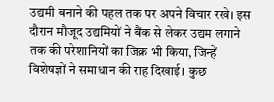उद्यमी बनाने की पहल तक पर अपने विचार रखे। इस दौरान मौजूद उद्यमियों ने बैंक से लेकर उद्यम लगाने तक की परेशानियों का जिक्र भी किया, जिन्हें विशेषज्ञों ने समाधान की राह दिखाई। कुछ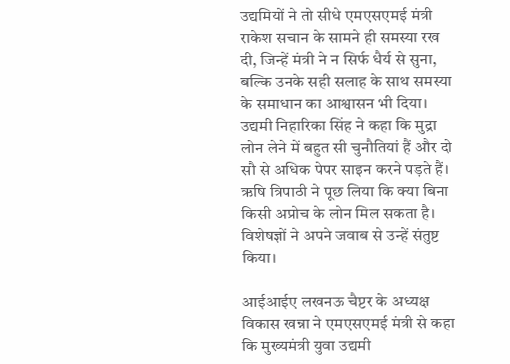उद्यमियों ने तो सीधे एमएसएमई मंत्री राकेश सचान के सामने ही समस्या रख दी, जिन्हें मंत्री ने न सिर्फ धैर्य से सुना, बल्कि उनके सही सलाह के साथ समस्या के समाधान का आश्वासन भी दिया। उद्यमी निहारिका सिंह ने कहा कि मुद्रा लोन लेने में बहुत सी चुनौतियां हैं और दो सौ से अधिक पेपर साइन करने पड़ते हैं। ऋषि त्रिपाठी ने पूछ लिया कि क्या बिना किसी अप्रोच के लोन मिल सकता है। विशेषज्ञों ने अपने जवाब से उन्हें संतुष्ट किया।

आईआईए लखनऊ चैप्टर के अध्यक्ष विकास खन्ना ने एमएसएमई मंत्री से कहा कि मुख्यमंत्री युवा उद्यमी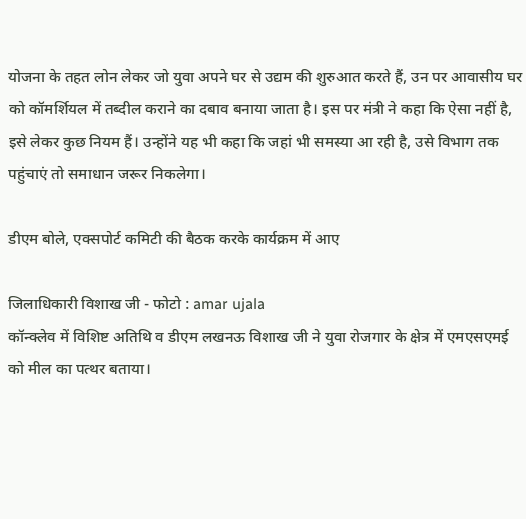योजना के तहत लोन लेकर जो युवा अपने घर से उद्यम की शुरुआत करते हैं, उन पर आवासीय घर को कॉमर्शियल में तब्दील कराने का दबाव बनाया जाता है। इस पर मंत्री ने कहा कि ऐसा नहीं है, इसे लेकर कुछ नियम हैं। उन्होंने यह भी कहा कि जहां भी समस्या आ रही है, उसे विभाग तक पहुंचाएं तो समाधान जरूर निकलेगा।

डीएम बोले, एक्सपोर्ट कमिटी की बैठक करके कार्यक्रम में आए

जिलाधिकारी विशाख जी - फोटो : amar ujala
कॉन्क्लेव में विशिष्ट अतिथि व डीएम लखनऊ विशाख जी ने युवा रोजगार के क्षेत्र में एमएसएमई को मील का पत्थर बताया।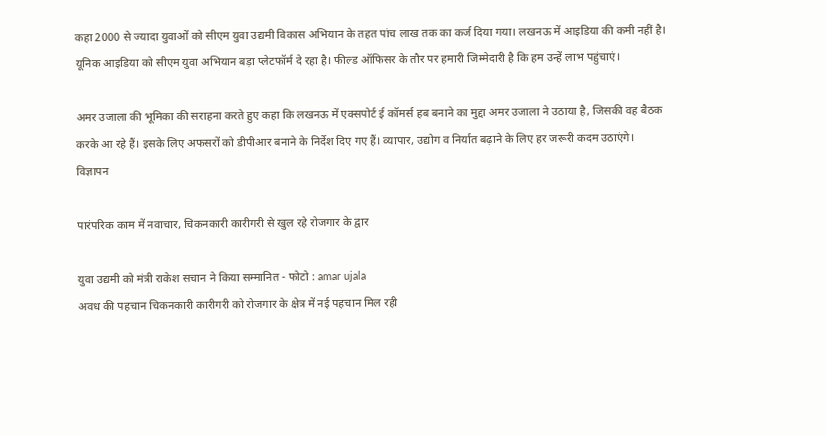कहा 2000 से ज्यादा युवाओं को सीएम युवा उद्यमी विकास अभियान के तहत पांच लाख तक का कर्ज दिया गया। लखनऊ में आइडिया की कमी नहीं है। यूनिक आइडिया को सीएम युवा अभियान बड़ा प्लेटफॉर्म दे रहा है। फील्ड ऑफिसर के तौर पर हमारी जिम्मेदारी है कि हम उन्हें लाभ पहुंचाएं।

अमर उजाला की भूमिका की सराहना करते हुए कहा कि लखनऊ में एक्सपोर्ट ई कॉमर्स हब बनाने का मुद्दा अमर उजाला ने उठाया है, जिसकी वह बैठक करके आ रहे हैं। इसके लिए अफसरों को डीपीआर बनाने के निर्देश दिए गए हैं। व्यापार, उद्योग व निर्यात बढ़ाने के लिए हर जरूरी कदम उठाएंगे।
विज्ञापन

पारंपरिक काम में नवाचार, चिकनकारी कारीगरी से खुल रहे रोजगार के द्वार

युवा उद्यमी को मंत्री राकेश सचान ने किया सम्मानित - फोटो : amar ujala
अवध की पहचान चिकनकारी कारीगरी को रोजगार के क्षेत्र में नई पहचान मिल रही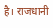है। राजधानी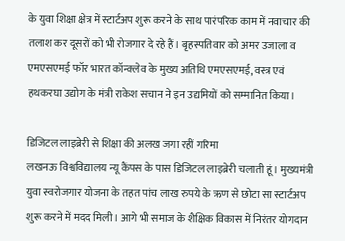के युवा शिक्षा क्षेत्र में स्टार्टअप शुरू करने के साथ पारंपरिक काम में नवाचार की तलाश कर दूसरों को भी रोजगार दे रहे हैं। बृहस्पतिवार को अमर उजाला व एमएसएमई फॉर भारत कॉन्क्लेव के मुख्य अतिथि एमएसएमई, वस्त्र एवं हथकरघा उद्योग के मंत्री राकेश सचान ने इन उद्यमियों को सम्मानित किया।

डिजिटल लाइब्रेरी से शिक्षा की अलख जगा रहीं गरिमा
लखनऊ विश्वविद्यालय न्यू कैंपस के पास डिजिटल लाइब्रेरी चलाती हूं। मुख्यमंत्री युवा स्वरोजगार योजना के तहत पांच लाख रुपये के ऋण से छोटा सा स्टार्टअप शुरू करने में मदद मिली। आगे भी समाज के शैक्षिक विकास में निरंतर योगदान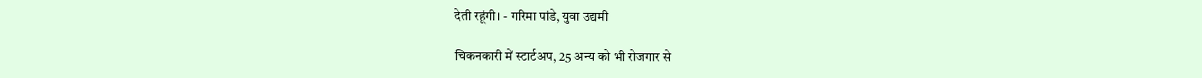देती रहूंगी। - गरिमा पांडे, युवा उद्यमी

चिकनकारी में स्टार्टअप, 25 अन्य को भी रोजगार से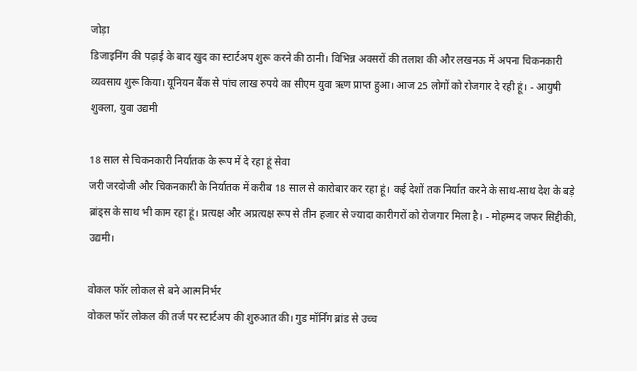जोड़ा
डिजाइनिंग की पढ़ाई के बाद खुद का स्टार्टअप शुरू करने की ठानी। विभिन्न अवसरों की तलाश की और लखनऊ में अपना चिकनकारी व्यवसाय शुरू किया। यूनियन बैंक से पांच लाख रुपये का सीएम युवा ऋण प्राप्त हुआ। आज 25 लोगों को रोजगार दे रही हूं। - आयुषी शुक्ला, युवा उद्यमी

18 साल से चिकनकारी निर्यातक के रूप में दे रहा हूं सेवा
जरी जरदोजी और चिकनकारी के निर्यातक में करीब 18 साल से कारोबार कर रहा हूं। कई देशों तक निर्यात करने के साथ-साथ देश के बड़े ब्रांड्स के साथ भी काम रहा हूं। प्रत्यक्ष और अप्रत्यक्ष रूप से तीन हजार से ज्यादा कारीगरों को रोजगार मिला है। - मोहम्मद जफर सिद्दीकी, उद्यमी।

वोकल फॉर लोकल से बने आत्मनिर्भर
वोकल फॉर लोकल की तर्ज पर स्टार्टअप की शुरुआत की। गुड मॉर्निंग ब्रांड से उच्च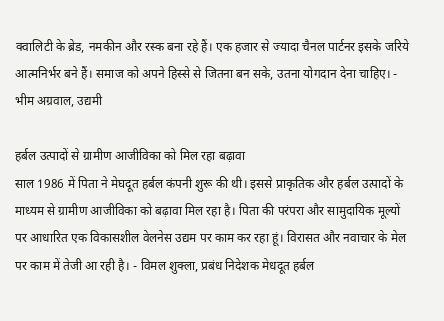क्वालिटी के ब्रेड, नमकीन और रस्क बना रहे हैं। एक हजार से ज्यादा चैनल पार्टनर इसके जरिये आत्मनिर्भर बने हैं। समाज को अपने हिस्से से जितना बन सके, उतना योगदान देना चाहिए। - भीम अग्रवाल, उद्यमी

हर्बल उत्पादों से ग्रामीण आजीविका को मिल रहा बढ़ावा
साल 1986 में पिता ने मेघदूत हर्बल कंपनी शुरू की थी। इससे प्राकृतिक और हर्बल उत्पादों के माध्यम से ग्रामीण आजीविका को बढ़ावा मिल रहा है। पिता की परंपरा और सामुदायिक मूल्यों पर आधारित एक विकासशील वेलनेस उद्यम पर काम कर रहा हूं। विरासत और नवाचार के मेल पर काम में तेजी आ रही है। - विमल शुक्ला, प्रबंध निदेशक मेधदूत हर्बल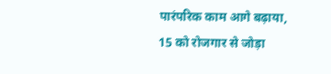पारंपरिक काम आगे बढ़ाया, 15 को रोजगार से जोड़ा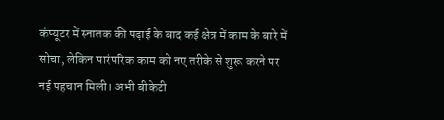कंप्यूटर में स्नातक की पढ़ाई के बाद कई क्षेत्र में काम के बारे में सोचा, लेकिन पारंपरिक काम को नए तरीके से शुरू करने पर नई पहचान मिली। अभी बीकेटी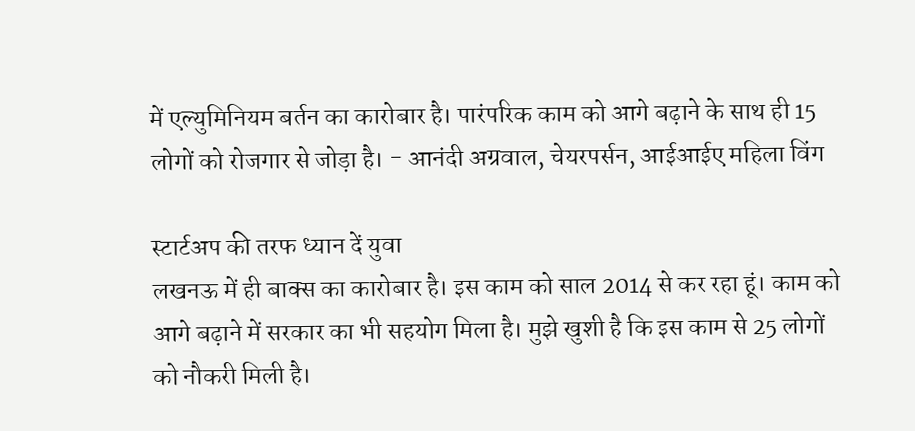में एल्युमिनियम बर्तन का कारोबार है। पारंपरिक काम को आगे बढ़ाने के साथ ही 15 लोगों को रोजगार से जोड़ा है। - आनंदी अग्रवाल, चेयरपर्सन, आईआईए महिला विंग

स्टार्टअप की तरफ ध्यान दें युवा
लखनऊ में ही बाक्स का कारोबार है। इस काम को साल 2014 से कर रहा हूं। काम को आगे बढ़ाने में सरकार का भी सहयोग मिला है। मुझे खुशी है कि इस काम से 25 लोगों को नौकरी मिली है।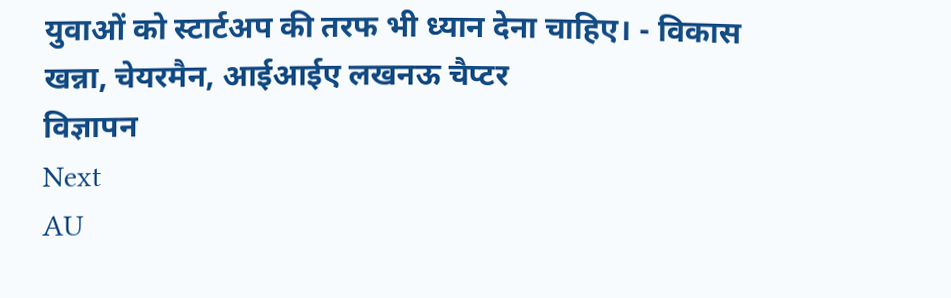युवाओं को स्टार्टअप की तरफ भी ध्यान देना चाहिए। - विकास खन्ना, चेयरमैन, आईआईए लखनऊ चैप्टर
विज्ञापन
Next
AU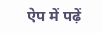ऐप में पढ़ें